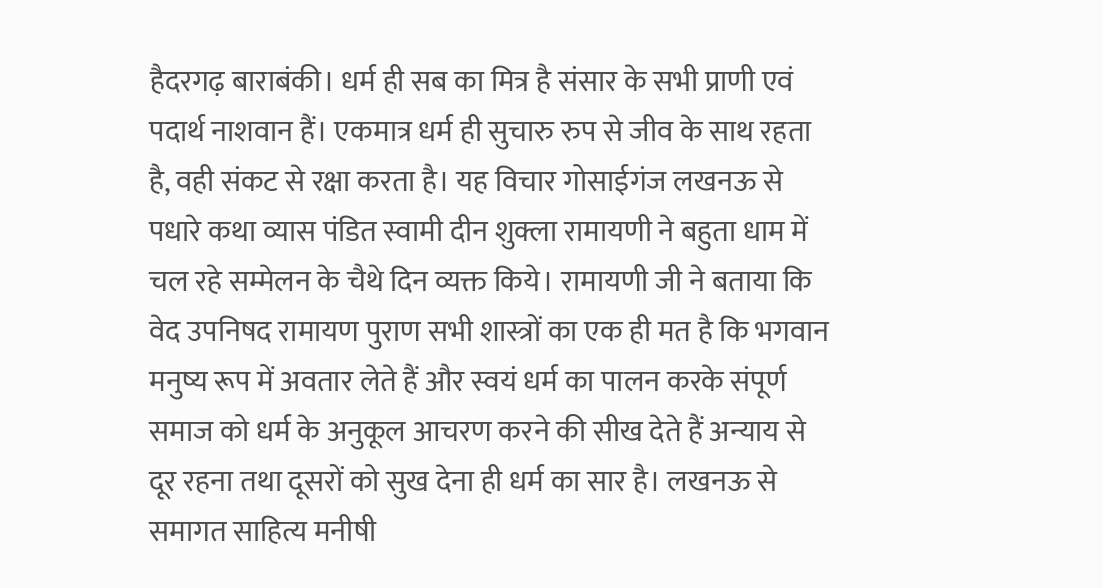हैदरगढ़ बाराबंकी। धर्म ही सब का मित्र है संसार के सभी प्राणी एवं पदार्थ नाशवान हैं। एकमात्र धर्म ही सुचारु रुप से जीव के साथ रहता है, वही संकट से रक्षा करता है। यह विचार गोसाईगंज लखनऊ से पधारे कथा व्यास पंडित स्वामी दीन शुक्ला रामायणी ने बहुता धाम में चल रहे सम्मेलन के चैथे दिन व्यक्त किये। रामायणी जी ने बताया कि वेद उपनिषद रामायण पुराण सभी शास्त्रों का एक ही मत है कि भगवान मनुष्य रूप में अवतार लेते हैं और स्वयं धर्म का पालन करके संपूर्ण समाज को धर्म के अनुकूल आचरण करने की सीख देते हैं अन्याय से दूर रहना तथा दूसरों को सुख देना ही धर्म का सार है। लखनऊ से समागत साहित्य मनीषी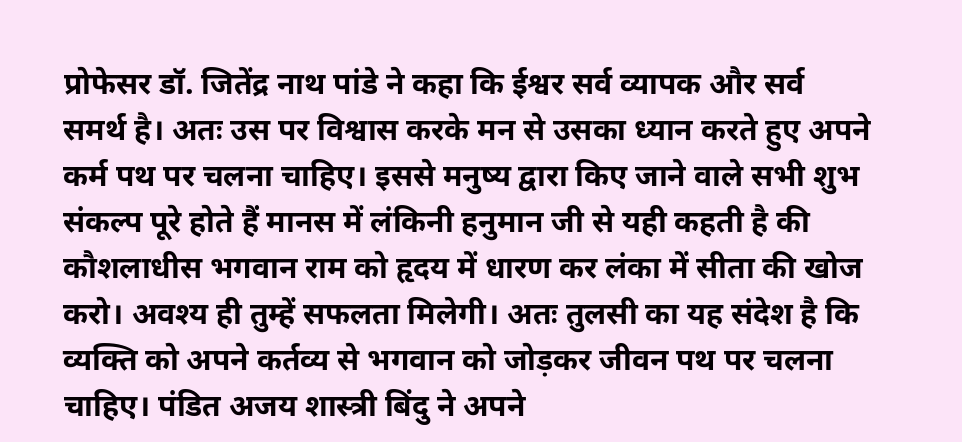प्रोफेसर डॉ. जितेंद्र नाथ पांडे ने कहा कि ईश्वर सर्व व्यापक और सर्व समर्थ है। अतः उस पर विश्वास करके मन से उसका ध्यान करते हुए अपने कर्म पथ पर चलना चाहिए। इससे मनुष्य द्वारा किए जाने वाले सभी शुभ संकल्प पूरे होते हैं मानस में लंकिनी हनुमान जी से यही कहती है की कौशलाधीस भगवान राम को हृदय में धारण कर लंका में सीता की खोज करो। अवश्य ही तुम्हें सफलता मिलेगी। अतः तुलसी का यह संदेश है कि व्यक्ति को अपने कर्तव्य से भगवान को जोड़कर जीवन पथ पर चलना चाहिए। पंडित अजय शास्त्री बिंदु ने अपने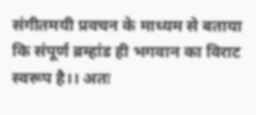संगीतमयी प्रवचन के माध्यम से बताया कि संपूर्ण ब्रम्हांड ही भगवान का विराट स्वरूप है।। अतः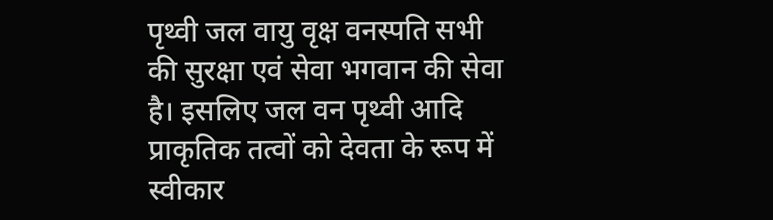पृथ्वी जल वायु वृक्ष वनस्पति सभी की सुरक्षा एवं सेवा भगवान की सेवा है। इसलिए जल वन पृथ्वी आदि प्राकृतिक तत्वों को देवता के रूप में स्वीकार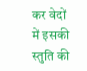कर वेदों में इसकी स्तुति की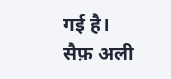गई है।
सैफ़ अली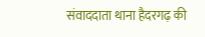संवाददाता थाना हैदरगढ़ की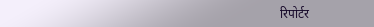रिपोर्टर